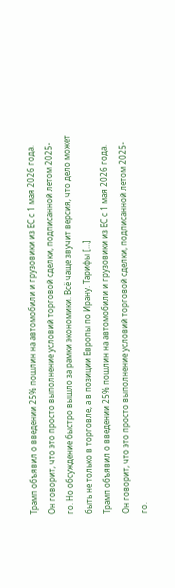Трамп объявил о введении 25% пошлин на автомобили и грузовики из ЕС с 1 мая 2026 года. Он говорит, что это просто выполнение условий торговой сделки, подписанной летом 2025-го. Но обсуждение быстро вышло за рамки экономики. Всё чаще звучит версия, что дело может быть не только в торговле, а в позиции Европы по Ирану. Тарифы […]
Трамп объявил о введении 25% пошлин на автомобили и грузовики из ЕС с 1 мая 2026 года. Он говорит, что это просто выполнение условий торговой сделки, подписанной летом 2025-го.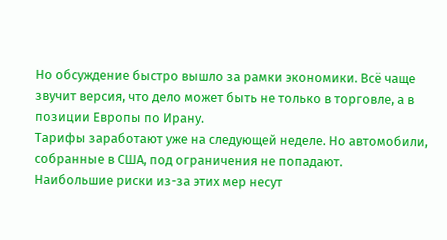Но обсуждение быстро вышло за рамки экономики. Всё чаще звучит версия, что дело может быть не только в торговле, а в позиции Европы по Ирану.
Тарифы заработают уже на следующей неделе. Но автомобили, собранные в США, под ограничения не попадают.
Наибольшие риски из-за этих мер несут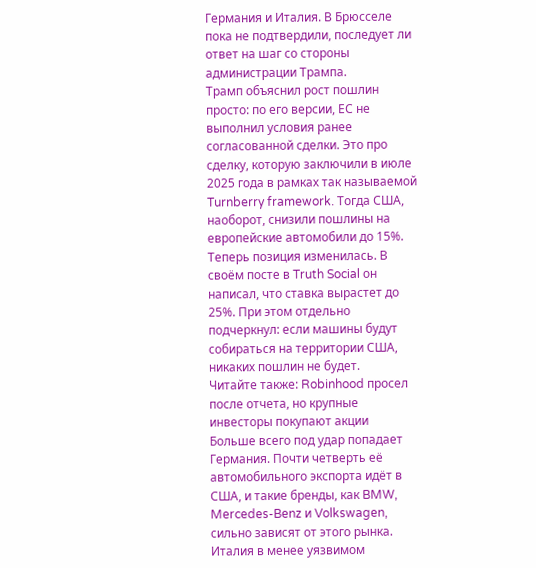Германия и Италия. В Брюсселе пока не подтвердили, последует ли ответ на шаг со стороны администрации Трампа.
Трамп объяснил рост пошлин просто: по его версии, ЕС не выполнил условия ранее согласованной сделки. Это про сделку, которую заключили в июле 2025 года в рамках так называемой Turnberry framework. Тогда США, наоборот, снизили пошлины на европейские автомобили до 15%.
Теперь позиция изменилась. В своём посте в Truth Social он написал, что ставка вырастет до 25%. При этом отдельно подчеркнул: если машины будут собираться на территории США, никаких пошлин не будет.
Читайте также: Robinhood просел после отчета, но крупные инвесторы покупают акции
Больше всего под удар попадает Германия. Почти четверть её автомобильного экспорта идёт в США, и такие бренды, как BMW, Mercedes-Benz и Volkswagen, сильно зависят от этого рынка.
Италия в менее уязвимом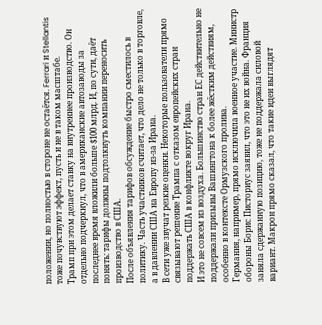положении, но полностью в стороне не остаётся. Ferrari и Stellantis тоже почувствуют эффект, пусть и не в таком масштабе.
Трамп при этом делает ставку на внутреннее производство. Он отдельно подчеркнул, что в американские автозаводы за последнее время вложили больше $100 млрд. И, по сути, даёт понять: тарифы должны подтолкнуть компании переносить производство в США.
После объявления тарифов обсуждение быстро сместилось в политику. Часть участников считает, что дело не только в торговле, а в давлении США на Европу из-за Ирана.
В сети уже звучат резкие оценки. Некоторые пользователи прямо связывают решение Трампа с отказом европейских стран поддержать США в конфликте вокруг Ирана.
И это не совсем из воздуха. Большинство стран ЕС действительно не поддержали призывы Вашингтона к более жёстким действиям, особенно в контексте Ормузского пролива.
Германия, например, прямо исключила военное участие. Министр обороны Борис Писториус заявил, что это не их война. Франция заняла сдержанную позицию, тоже не поддержала силовой вариант. Макрон прямо сказал, что такие идеи выглядят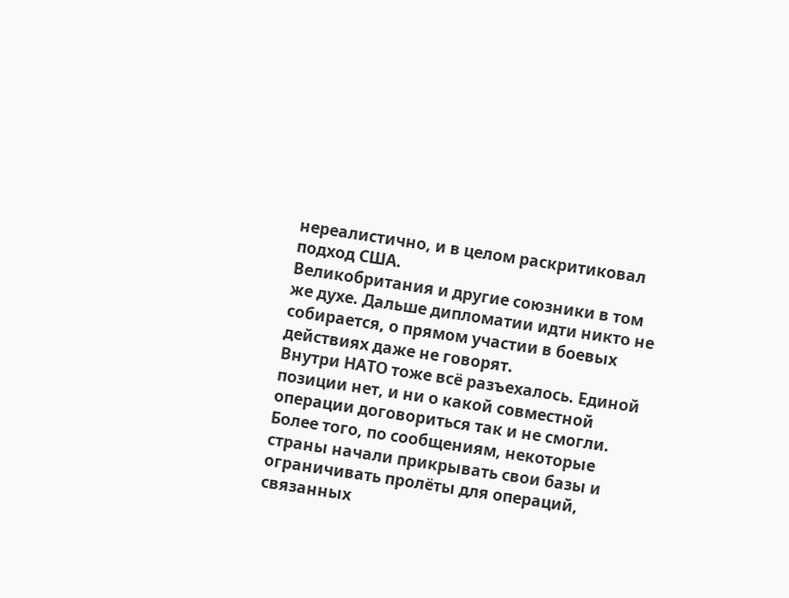нереалистично, и в целом раскритиковал подход США.
Великобритания и другие союзники в том же духе. Дальше дипломатии идти никто не собирается, о прямом участии в боевых действиях даже не говорят.
Внутри НАТО тоже всё разъехалось. Единой позиции нет, и ни о какой совместной операции договориться так и не смогли. Более того, по сообщениям, некоторые страны начали прикрывать свои базы и ограничивать пролёты для операций, связанных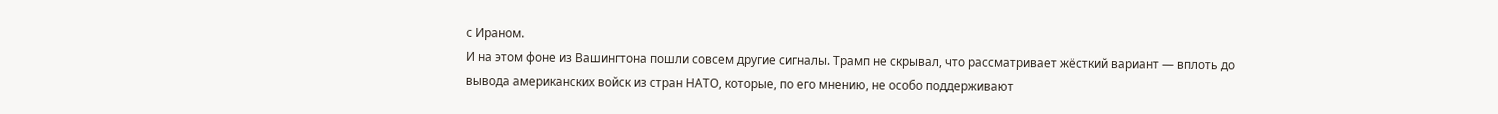с Ираном.
И на этом фоне из Вашингтона пошли совсем другие сигналы. Трамп не скрывал, что рассматривает жёсткий вариант — вплоть до вывода американских войск из стран НАТО, которые, по его мнению, не особо поддерживают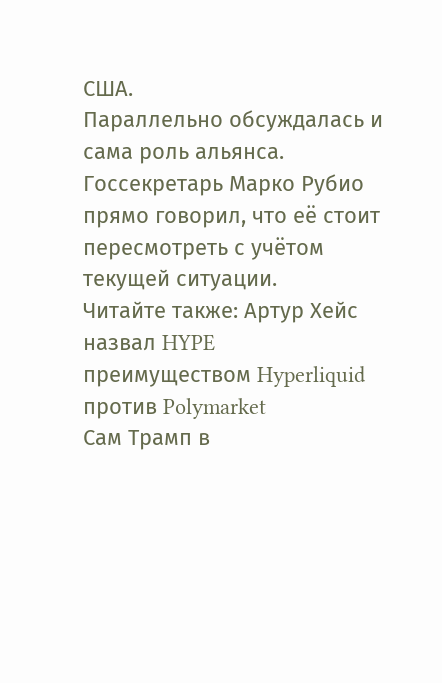США.
Параллельно обсуждалась и сама роль альянса. Госсекретарь Марко Рубио прямо говорил, что её стоит пересмотреть с учётом текущей ситуации.
Читайте также: Артур Хейс назвал HYPE преимуществом Hyperliquid против Polymarket
Сам Трамп в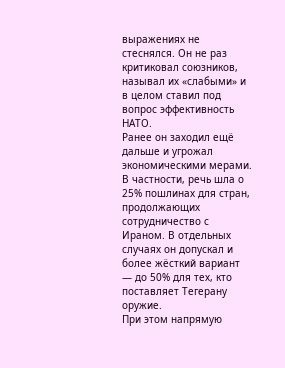выражениях не стеснялся. Он не раз критиковал союзников, называл их «слабыми» и в целом ставил под вопрос эффективность НАТО.
Ранее он заходил ещё дальше и угрожал экономическими мерами. В частности, речь шла о 25% пошлинах для стран, продолжающих сотрудничество с Ираном. В отдельных случаях он допускал и более жёсткий вариант — до 50% для тех, кто поставляет Тегерану оружие.
При этом напрямую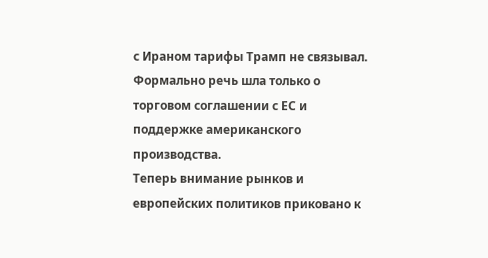с Ираном тарифы Трамп не связывал. Формально речь шла только о торговом соглашении с ЕС и поддержке американского производства.
Теперь внимание рынков и европейских политиков приковано к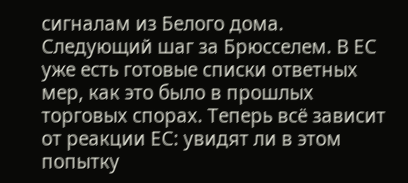сигналам из Белого дома.
Следующий шаг за Брюсселем. В ЕС уже есть готовые списки ответных мер, как это было в прошлых торговых спорах. Теперь всё зависит от реакции ЕС: увидят ли в этом попытку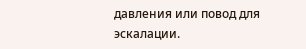давления или повод для эскалации.